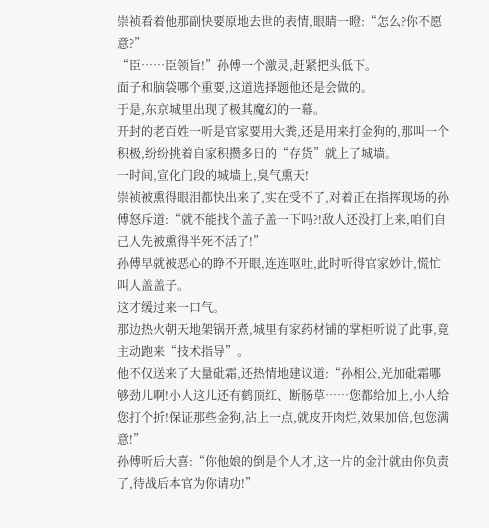崇祯看着他那副快要原地去世的表情,眼睛一瞪:“怎么?你不愿意?”
“臣……臣领旨!”孙傅一个激灵,赶紧把头低下。
面子和脑袋哪个重要,这道选择题他还是会做的。
于是,东京城里出现了极其魔幻的一幕。
开封的老百姓一听是官家要用大粪,还是用来打金狗的,那叫一个积极,纷纷挑着自家积攒多日的“存货”就上了城墙。
一时间,宣化门段的城墙上,臭气熏天!
崇祯被熏得眼泪都快出来了,实在受不了,对着正在指挥现场的孙傅怒斥道:“就不能找个盖子盖一下吗?!敌人还没打上来,咱们自己人先被熏得半死不活了!”
孙傅早就被恶心的睁不开眼,连连呕吐,此时听得官家妙计,慌忙叫人盖盖子。
这才缓过来一口气。
那边热火朝天地架锅开煮,城里有家药材铺的掌柜听说了此事,竟主动跑来“技术指导”。
他不仅送来了大量砒霜,还热情地建议道:“孙相公,光加砒霜哪够劲儿啊!小人这儿还有鹤顶红、断肠草……您都给加上,小人给您打个折!保证那些金狗,沾上一点,就皮开肉烂,效果加倍,包您满意!”
孙傅听后大喜:“你他娘的倒是个人才,这一片的金汁就由你负责了,待战后本官为你请功!”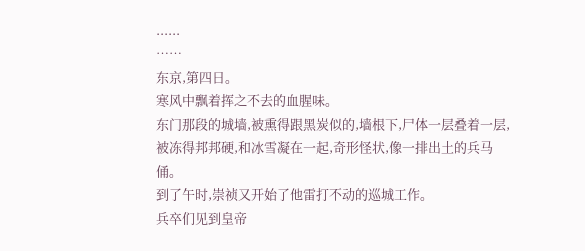......
……
东京,第四日。
寒风中飘着挥之不去的血腥味。
东门那段的城墙,被熏得跟黑炭似的,墙根下,尸体一层叠着一层,被冻得邦邦硬,和冰雪凝在一起,奇形怪状,像一排出土的兵马俑。
到了午时,崇祯又开始了他雷打不动的巡城工作。
兵卒们见到皇帝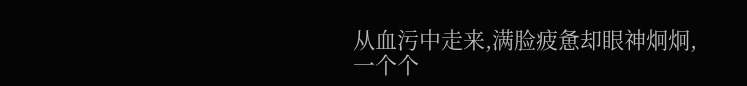从血污中走来,满脸疲惫却眼神炯炯,一个个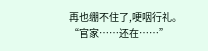再也绷不住了,哽咽行礼。
“官家……还在……”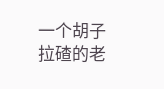一个胡子拉碴的老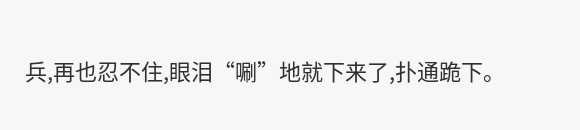兵,再也忍不住,眼泪“唰”地就下来了,扑通跪下。